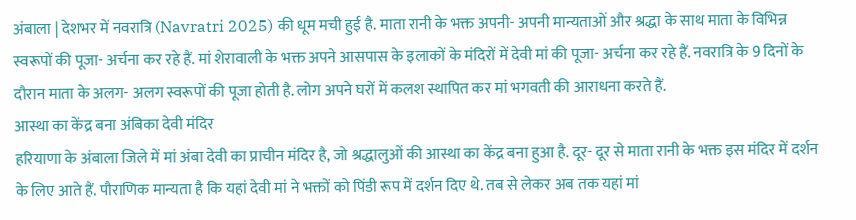अंबाला | देशभर में नवरात्रि (Navratri 2025) की धूम मची हुई है. माता रानी के भक्त अपनी- अपनी मान्यताओं और श्रद्धा के साथ माता के विभिन्न स्वरूपों की पूजा- अर्चना कर रहे हैं. मां शेरावाली के भक्त अपने आसपास के इलाकों के मंदिरों में देवी मां की पूजा- अर्चना कर रहे हैं. नवरात्रि के 9 दिनों के दौरान माता के अलग- अलग स्वरूपों की पूजा होती है. लोग अपने घरों में कलश स्थापित कर मां भगवती की आराधना करते हैं.
आस्था का केंद्र बना अंबिका देवी मंदिर
हरियाणा के अंबाला जिले में मां अंबा देवी का प्राचीन मंदिर है, जो श्रद्धालुओं की आस्था का केंद्र बना हुआ है. दूर- दूर से माता रानी के भक्त इस मंदिर में दर्शन के लिए आते हैं. पौराणिक मान्यता है कि यहां देवी मां ने भक्तों को पिंडी रूप में दर्शन दिए थे. तब से लेकर अब तक यहां मां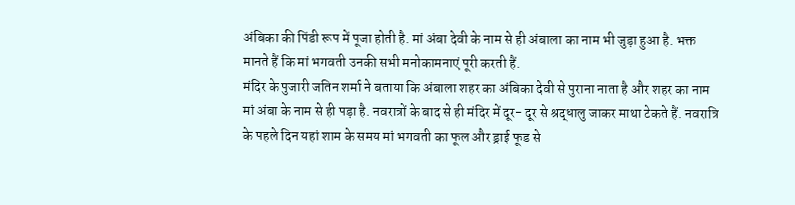अंबिका की पिंडी रूप में पूजा होती है. मां अंबा देवी के नाम से ही अंबाला का नाम भी जुड़ा हुआ है. भक्त मानते हैं कि मां भगवती उनकी सभी मनोकामनाएं पूरी करती हैं.
मंदिर के पुजारी जतिन शर्मा ने बताया कि अंबाला शहर का अंबिका देवी से पुराना नाता है और शहर का नाम मां अंबा के नाम से ही पड़ा है. नवरात्रों के बाद से ही मंदिर में दूर- दूर से श्रद्धालु जाकर माथा टेकते हैं. नवरात्रि के पहले दिन यहां शाम के समय मां भगवती का फूल और ड्राई फूड से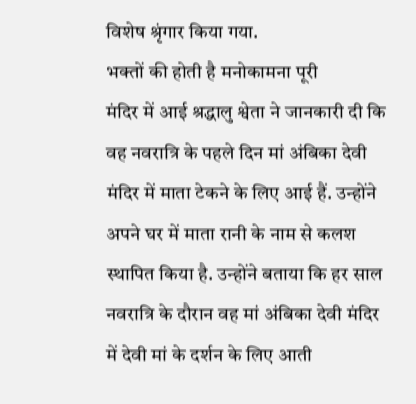विशेष श्रृंगार किया गया.
भक्तों की होती है मनोकामना पूरी
मंदिर में आई श्रद्धालु श्वेता ने जानकारी दी कि वह नवरात्रि के पहले दिन मां अंबिका देवी मंदिर में माता टेकने के लिए आई हैं. उन्होंने अपने घर में माता रानी के नाम से कलश स्थापित किया है. उन्होंने बताया कि हर साल नवरात्रि के दौरान वह मां अंबिका देवी मंदिर में देवी मां के दर्शन के लिए आती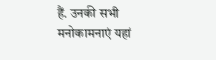हैं. उनकी सभी मनोकामनाएं यहां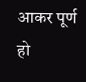आकर पूर्ण हो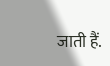जाती हैं.